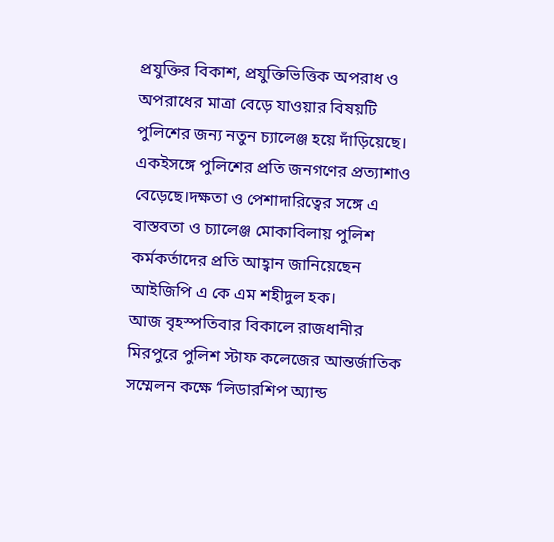প্রযুক্তির বিকাশ, প্রযুক্তিভিত্তিক অপরাধ ও অপরাধের মাত্রা বেড়ে যাওয়ার বিষয়টি পুলিশের জন্য নতুন চ্যালেঞ্জ হয়ে দাঁড়িয়েছে। একইসঙ্গে পুলিশের প্রতি জনগণের প্রত্যাশাও বেড়েছে।দক্ষতা ও পেশাদারিত্বের সঙ্গে এ বাস্তবতা ও চ্যালেঞ্জ মোকাবিলায় পুলিশ কর্মকর্তাদের প্রতি আহ্বান জানিয়েছেন আইজিপি এ কে এম শহীদুল হক।
আজ বৃহস্পতিবার বিকালে রাজধানীর মিরপুরে পুলিশ স্টাফ কলেজের আন্তর্জাতিক সম্মেলন কক্ষে ‘লিডারশিপ অ্যান্ড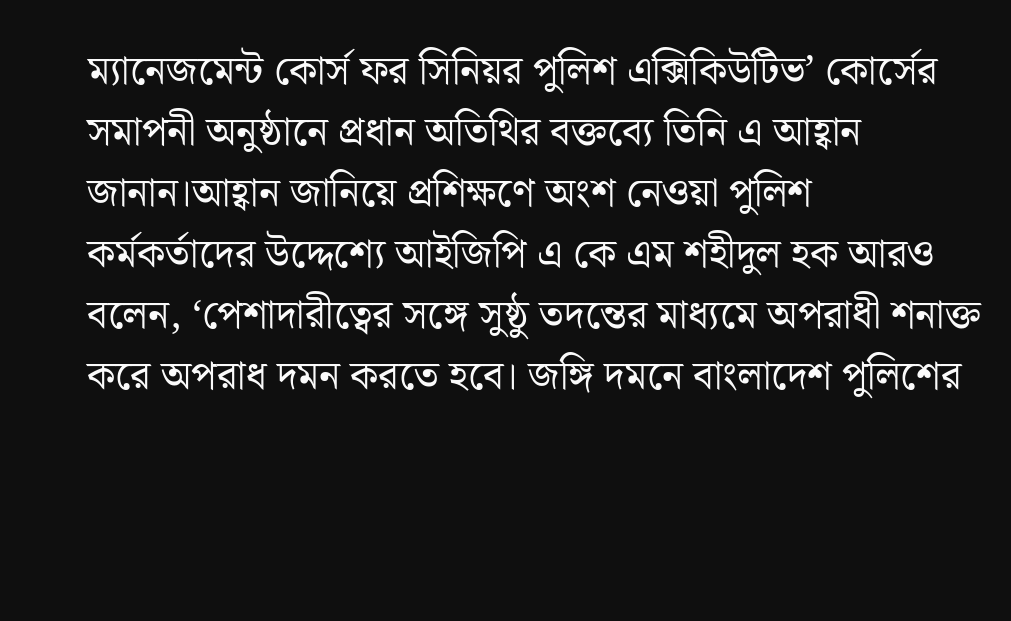ম্যানেজমেন্ট কোর্স ফর সিনিয়র পুলিশ এক্সিকিউটিভ’ কোর্সের সমাপনী অনুষ্ঠানে প্রধান অতিথির বক্তব্যে তিনি এ আহ্বান জানান।আহ্বান জানিয়ে প্রশিক্ষণে অংশ নেওয়া পুলিশ কর্মকর্তাদের উদ্দেশ্যে আইজিপি এ কে এম শহীদুল হক আরও বলেন, ‘পেশাদারীত্বের সঙ্গে সুষ্ঠু তদন্তের মাধ্যমে অপরাধী শনাক্ত করে অপরাধ দমন করতে হবে। জঙ্গি দমনে বাংলাদেশ পুলিশের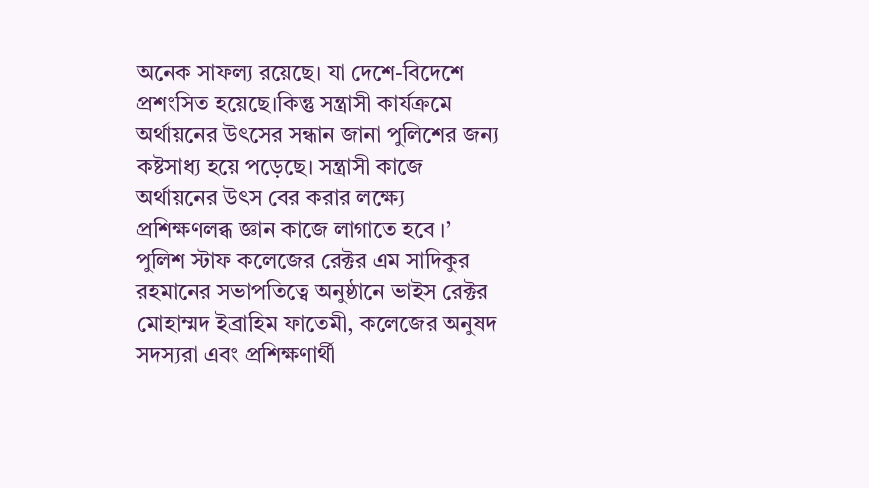অনেক সাফল্য রয়েছে। যা দেশে-বিদেশে প্রশংসিত হয়েছে।কিন্তু সন্ত্রাসী কার্যক্রমে অর্থায়নের উৎসের সন্ধান জানা পুলিশের জন্য কষ্টসাধ্য হয়ে পড়েছে। সন্ত্রাসী কাজে অর্থায়নের উৎস বের করার লক্ষ্যে প্রশিক্ষণলব্ধ জ্ঞান কাজে লাগাতে হবে ।’
পুলিশ স্টাফ কলেজের রেক্টর এম সাদিকুর রহমানের সভাপতিত্বে অনুষ্ঠানে ভাইস রেক্টর মোহাম্মদ ইব্রাহিম ফাতেমী, কলেজের অনুষদ সদস্যরা এবং প্রশিক্ষণার্থী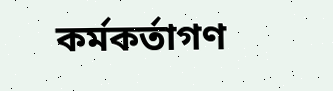কর্মকর্তাগণ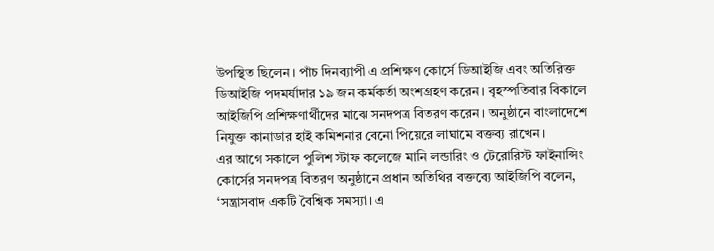উপস্থিত ছিলেন। পাঁচ দিনব্যাপী এ প্রশিক্ষণ কোর্সে ডিআইজি এবং অতিরিক্ত ডিআইজি পদমর্যাদার ১৯ জন কর্মকর্তা অংশগ্রহণ করেন। বৃহস্পতিবার বিকালে আইজিপি প্রশিক্ষণার্থীদের মাঝে সনদপত্র বিতরণ করেন। অনুষ্ঠানে বাংলাদেশে নিযুক্ত কানাডার হাই কমিশনার বেনো পিয়েরে লাঘামে বক্তব্য রাখেন।
এর আগে সকালে পুলিশ স্টাফ কলেজে মানি লন্ডারিং ও টেরোরিস্ট ফাইনান্সিং কোর্সের সনদপত্র বিতরণ অনুষ্ঠানে প্রধান অতিথির বক্তব্যে আইজিপি বলেন, ‘সন্ত্রাসবাদ একটি বৈশ্বিক সমস্যা। এ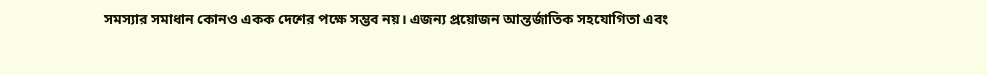সমস্যার সমাধান কোনও একক দেশের পক্ষে সম্ভব নয়। এজন্য প্রয়োজন আন্তর্জাতিক সহযোগিতা এবং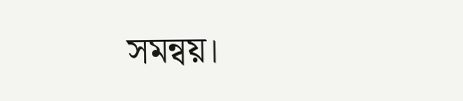সমন্বয়।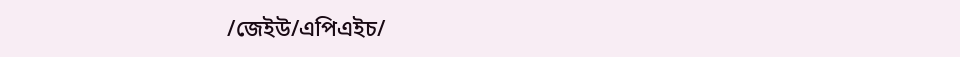/জেইউ/এপিএইচ/